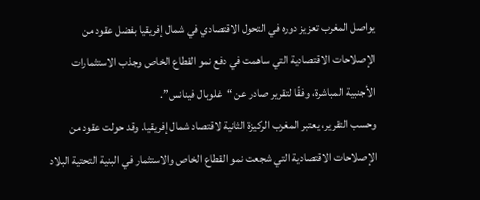يواصل المغرب تعزيز دوره في التحول الاقتصادي في شمال إفريقيا بفضل عقود من الإصلاحات الاقتصادية التي ساهمت في دفع نمو القطاع الخاص وجذب الاستثمارات الأجنبية المباشرة، وفقًا لتقرير صادر عن “غلوبال فينانس”.
وحسب التقرير، يعتبر المغرب الركيزة الثانية لاقتصاد شمال إفريقيا. وقد حولت عقود من الإصلاحات الاقتصادية التي شجعت نمو القطاع الخاص والاستثمار في البنية التحتية البلاد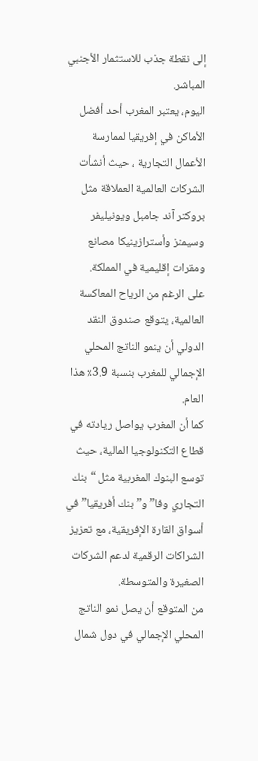إلى نقطة جذب للاستثمار الأجنبي المباشر.
اليوم، يعتبر المغرب أحد أفضل الأماكن في إفريقيا لممارسة الأعمال التجارية ، حيث أنشأت الشركات العالمية العملاقة مثل بروكتر آند جامبل ويونيليفر وسيمنز وأسترازينيكا مصانع ومقرات إقليمية في المملكة.
على الرغم من الرياح المعاكسة العالمية، يتوقع صندوق النقد الدولي أن ينمو الناتج المحلي الإجمالي للمغرب بنسبة 3.9٪ هذا العام.
كما أن المغرب يواصل ريادته في قطاع التكنولوجيا المالية، حيث توسع البنوك المغربية مثل “بنك التجاري وفا” و”بنك أفريقيا” في أسواق القارة الإفريقية، مع تعزيز الشراكات الرقمية لدعم الشركات الصغيرة والمتوسطة.
من المتوقع أن يصل نمو الناتج المحلي الإجمالي في دول شمال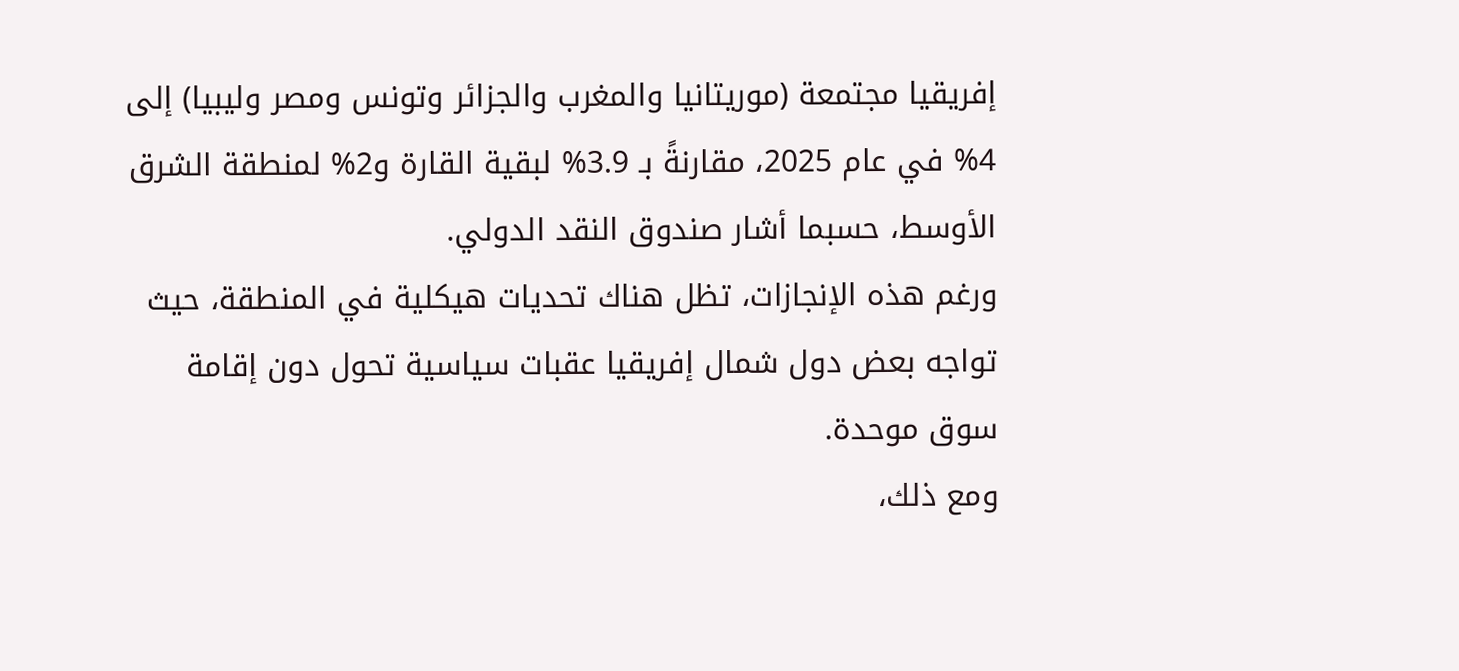إفريقيا مجتمعة (موريتانيا والمغرب والجزائر وتونس ومصر وليبيا) إلى 4% في عام 2025، مقارنةً بـ 3.9% لبقية القارة و2% لمنطقة الشرق الأوسط، حسبما أشار صندوق النقد الدولي.
ورغم هذه الإنجازات، تظل هناك تحديات هيكلية في المنطقة، حيث تواجه بعض دول شمال إفريقيا عقبات سياسية تحول دون إقامة سوق موحدة.
ومع ذلك،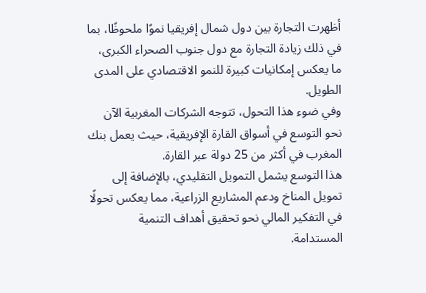أظهرت التجارة بين دول شمال إفريقيا نموًا ملحوظًا، بما في ذلك زيادة التجارة مع دول جنوب الصحراء الكبرى، ما يعكس إمكانيات كبيرة للنمو الاقتصادي على المدى الطويل.
وفي ضوء هذا التحول، تتوجه الشركات المغربية الآن نحو التوسع في أسواق القارة الإفريقية، حيث يعمل بنك المغرب في أكثر من 25 دولة عبر القارة.
هذا التوسع يشمل التمويل التقليدي، بالإضافة إلى تمويل المناخ ودعم المشاريع الزراعية، مما يعكس تحولًا في التفكير المالي نحو تحقيق أهداف التنمية المستدامة.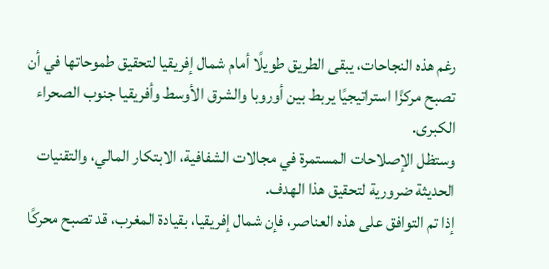رغم هذه النجاحات، يبقى الطريق طويلًا أمام شمال إفريقيا لتحقيق طموحاتها في أن تصبح مركزًا استراتيجيًا يربط بين أوروبا والشرق الأوسط وأفريقيا جنوب الصحراء الكبرى.
وستظل الإصلاحات المستمرة في مجالات الشفافية، الابتكار المالي، والتقنيات الحديثة ضرورية لتحقيق هذا الهدف.
إذا تم التوافق على هذه العناصر، فإن شمال إفريقيا، بقيادة المغرب، قد تصبح محركًا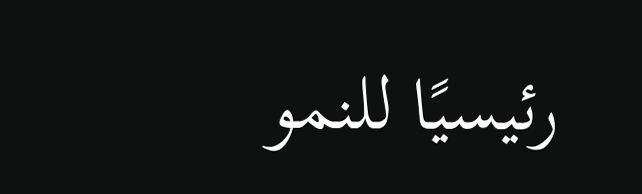رئيسيًا للنمو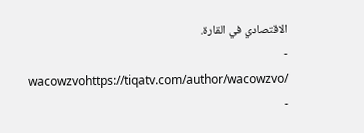الاقتصادي في القارة.
-
wacowzvohttps://tiqatv.com/author/wacowzvo/
-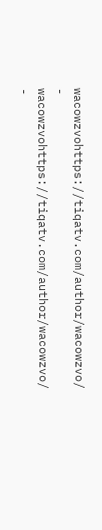wacowzvohttps://tiqatv.com/author/wacowzvo/
-
wacowzvohttps://tiqatv.com/author/wacowzvo/
-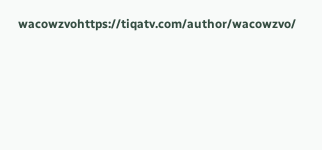wacowzvohttps://tiqatv.com/author/wacowzvo/